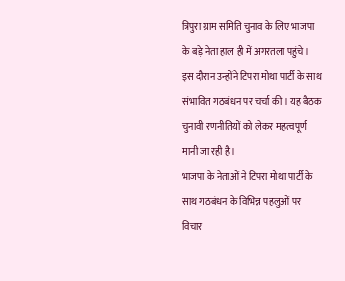त्रिपुरा ग्राम समिति चुनाव के लिए भाजपा के बड़े नेता हाल ही में अगरतला पहुंचे। इस दौरान उन्होंने टिपरा मोथा पार्टी के साथ संभावित गठबंधन पर चर्चा की। यह बैठक चुनावी रणनीतियों को लेकर महत्वपूर्ण मानी जा रही है।
भाजपा के नेताओं ने टिपरा मोथा पार्टी के साथ गठबंधन के विभिन्न पहलुओं पर विचार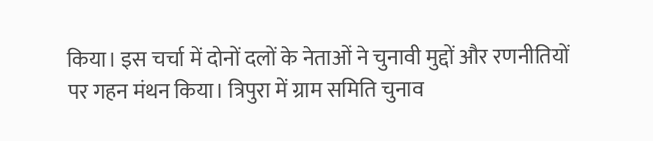किया। इस चर्चा में दोनों दलों के नेताओं ने चुनावी मुद्दों और रणनीतियों पर गहन मंथन किया। त्रिपुरा में ग्राम समिति चुनाव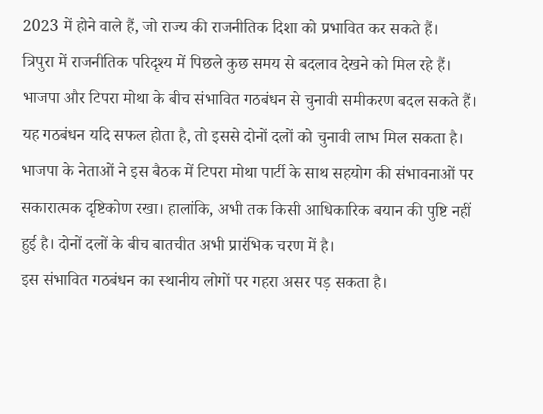2023 में होने वाले हैं, जो राज्य की राजनीतिक दिशा को प्रभावित कर सकते हैं।
त्रिपुरा में राजनीतिक परिदृश्य में पिछले कुछ समय से बदलाव देखने को मिल रहे हैं। भाजपा और टिपरा मोथा के बीच संभावित गठबंधन से चुनावी समीकरण बदल सकते हैं। यह गठबंधन यदि सफल होता है, तो इससे दोनों दलों को चुनावी लाभ मिल सकता है।
भाजपा के नेताओं ने इस बैठक में टिपरा मोथा पार्टी के साथ सहयोग की संभावनाओं पर सकारात्मक दृष्टिकोण रखा। हालांकि, अभी तक किसी आधिकारिक बयान की पुष्टि नहीं हुई है। दोनों दलों के बीच बातचीत अभी प्रारंभिक चरण में है।
इस संभावित गठबंधन का स्थानीय लोगों पर गहरा असर पड़ सकता है।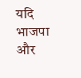यदि भाजपा और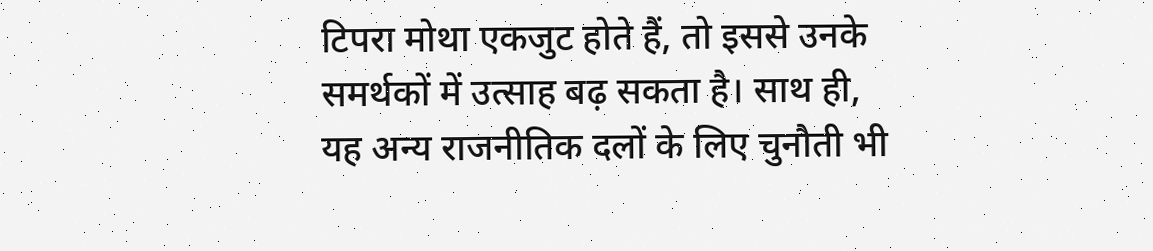टिपरा मोथा एकजुट होते हैं, तो इससे उनके समर्थकों में उत्साह बढ़ सकता है। साथ ही, यह अन्य राजनीतिक दलों के लिए चुनौती भी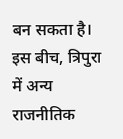बन सकता है।
इस बीच, त्रिपुरा में अन्य राजनीतिक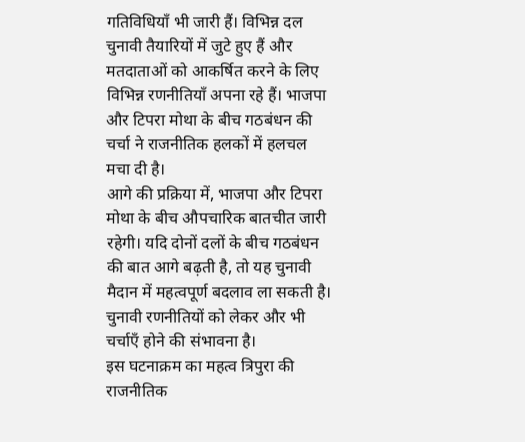गतिविधियाँ भी जारी हैं। विभिन्न दल चुनावी तैयारियों में जुटे हुए हैं और मतदाताओं को आकर्षित करने के लिए विभिन्न रणनीतियाँ अपना रहे हैं। भाजपा और टिपरा मोथा के बीच गठबंधन की चर्चा ने राजनीतिक हलकों में हलचल मचा दी है।
आगे की प्रक्रिया में, भाजपा और टिपरा मोथा के बीच औपचारिक बातचीत जारी रहेगी। यदि दोनों दलों के बीच गठबंधन की बात आगे बढ़ती है, तो यह चुनावी मैदान में महत्वपूर्ण बदलाव ला सकती है। चुनावी रणनीतियों को लेकर और भी चर्चाएँ होने की संभावना है।
इस घटनाक्रम का महत्व त्रिपुरा की राजनीतिक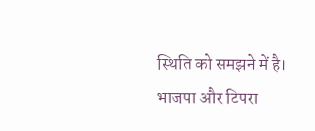स्थिति को समझने में है। भाजपा और टिपरा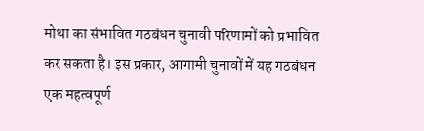मोथा का संभावित गठबंधन चुनावी परिणामों को प्रभावित कर सकता है। इस प्रकार, आगामी चुनावों में यह गठबंधन एक महत्वपूर्ण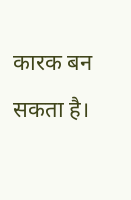कारक बन सकता है।